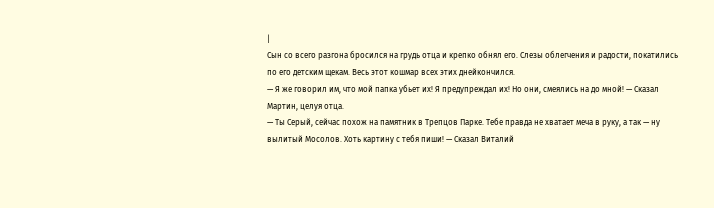|
Сын со всего разгона бросился на грудь отца и крепко обнял его. Слезы облегчения и радости, покатились по его детским щекам. Весь этот кошмар всех этих днейкончился.
— Я же говорил им, что мой папка убьет их! Я предупреждал их! Но они, смеялись на до мной! — Сказал Мартин, целуя отца.
— Ты Серый, сейчас похож на памятник в Трепцов Парке. Тебе правда не хватает меча в руку, а так — ну вылитый Мосолов. Хоть картину с тебя пиши! — Сказал Виталий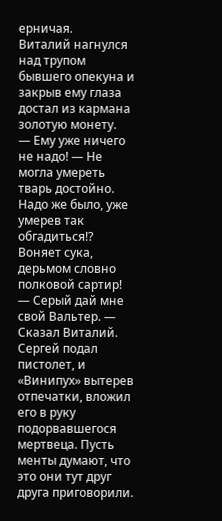ерничая.
Виталий нагнулся над трупом бывшего опекуна и закрыв ему глаза достал из кармана золотую монету.
— Ему уже ничего не надо! — Не могла умереть тварь достойно. Надо же было, уже умерев так обгадиться!? Воняет сука, дерьмом словно полковой сартир!
— Серый дай мне свой Вальтер. — Сказал Виталий. Сергей подал пистолет, и «Винипух» вытерев отпечатки, вложил его в руку подорвавшегося мертвеца. Пусть менты думают, что это они тут друг друга приговорили.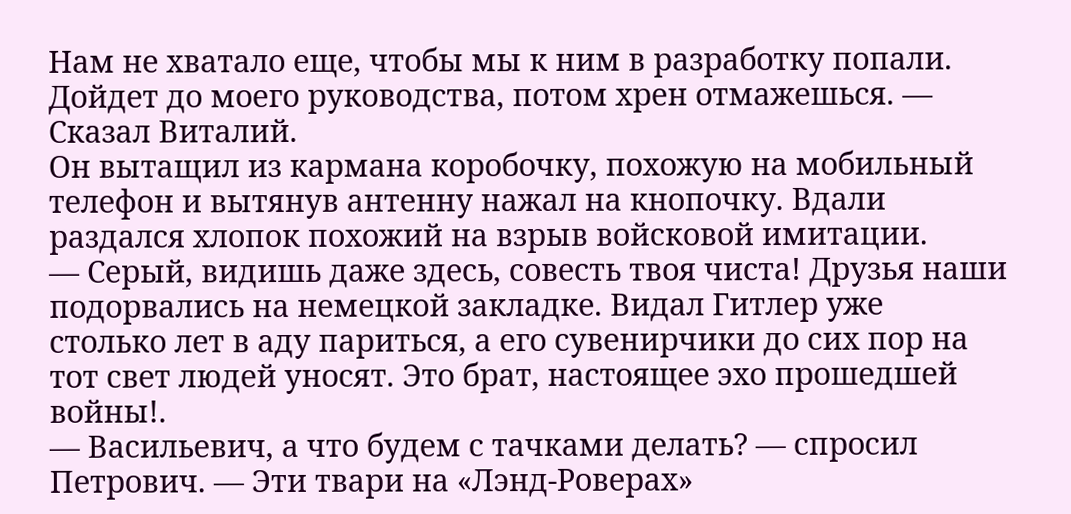Нам не хватало еще, чтобы мы к ним в разработку попали. Дойдет до моего руководства, потом хрен отмажешься. — Сказал Виталий.
Он вытащил из кармана коробочку, похожую на мобильный телефон и вытянув антенну нажал на кнопочку. Вдали раздался хлопок похожий на взрыв войсковой имитации.
— Серый, видишь даже здесь, совесть твоя чиста! Друзья наши подорвались на немецкой закладке. Видал Гитлер уже столько лет в аду париться, а его сувенирчики до сих пор на тот свет людей уносят. Это брат, настоящее эхо прошедшей войны!.
— Васильевич, а что будем с тачками делать? — спросил Петрович. — Эти твари на «Лэнд-Роверах»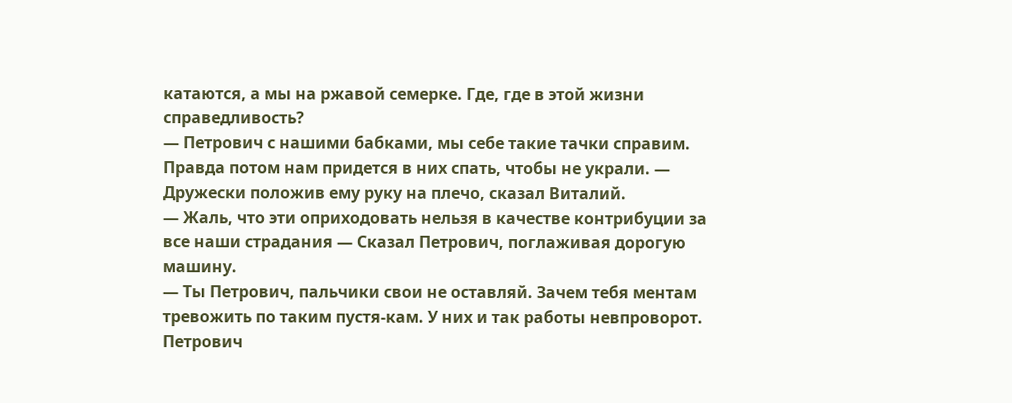катаются, а мы на ржавой семерке. Где, где в этой жизни справедливость?
— Петрович с нашими бабками, мы себе такие тачки справим. Правда потом нам придется в них спать, чтобы не украли. — Дружески положив ему руку на плечо, сказал Виталий.
— Жаль, что эти оприходовать нельзя в качестве контрибуции за все наши страдания — Сказал Петрович, поглаживая дорогую машину.
— Ты Петрович, пальчики свои не оставляй. Зачем тебя ментам тревожить по таким пустя-кам. У них и так работы невпроворот. Петрович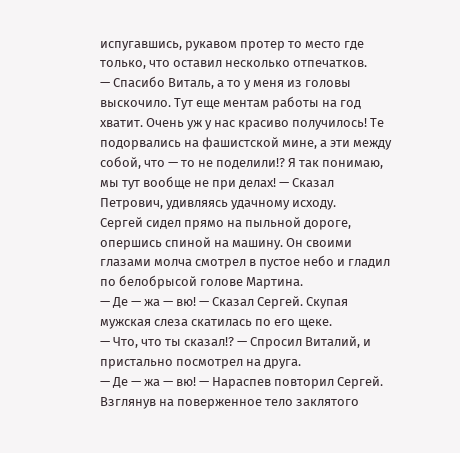испугавшись, рукавом протер то место где только, что оставил несколько отпечатков.
— Спасибо Виталь, а то у меня из головы выскочило. Тут еще ментам работы на год хватит. Очень уж у нас красиво получилось! Те подорвались на фашистской мине, а эти между собой, что — то не поделили!? Я так понимаю, мы тут вообще не при делах! — Сказал Петрович, удивляясь удачному исходу.
Сергей сидел прямо на пыльной дороге, опершись спиной на машину. Он своими глазами молча смотрел в пустое небо и гладил по белобрысой голове Мартина.
— Де — жа — вю! — Сказал Сергей. Скупая мужская слеза скатилась по его щеке.
— Что, что ты сказал!? — Спросил Виталий, и пристально посмотрел на друга.
— Де — жа — вю! — Нараспев повторил Сергей. Взглянув на поверженное тело заклятого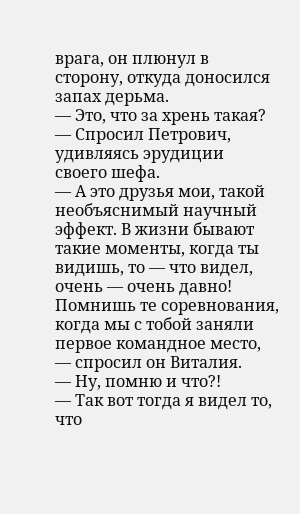врага, он плюнул в сторону, откуда доносился запах дерьма.
— Это, что за хрень такая? — Спросил Петрович, удивляясь эрудиции своего шефа.
— А это друзья мои, такой необъяснимый научный эффект. В жизни бывают такие моменты, когда ты видишь, то — что видел, очень — очень давно! Помнишь те соревнования, когда мы с тобой заняли первое командное место, — спросил он Виталия.
— Ну, помню и что?!
— Так вот тогда я видел то, что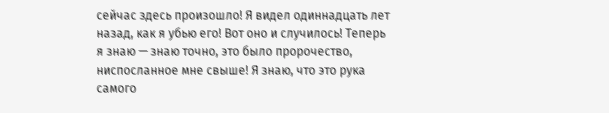сейчас здесь произошло! Я видел одиннадцать лет назад, как я убью его! Вот оно и случилось! Теперь я знаю — знаю точно, это было пророчество, ниспосланное мне свыше! Я знаю, что это рука самого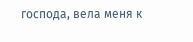господа, вела меня к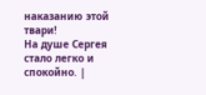наказанию этой твари!
На душе Сергея стало легко и спокойно. |